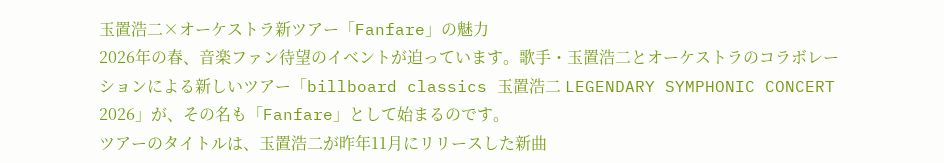玉置浩二×オーケストラ新ツアー「Fanfare」の魅力
2026年の春、音楽ファン待望のイベントが迫っています。歌手・玉置浩二とオーケストラのコラボレーションによる新しいツアー「billboard classics 玉置浩二 LEGENDARY SYMPHONIC CONCERT 2026」が、その名も「Fanfare」として始まるのです。
ツアーのタイトルは、玉置浩二が昨年11月にリリースした新曲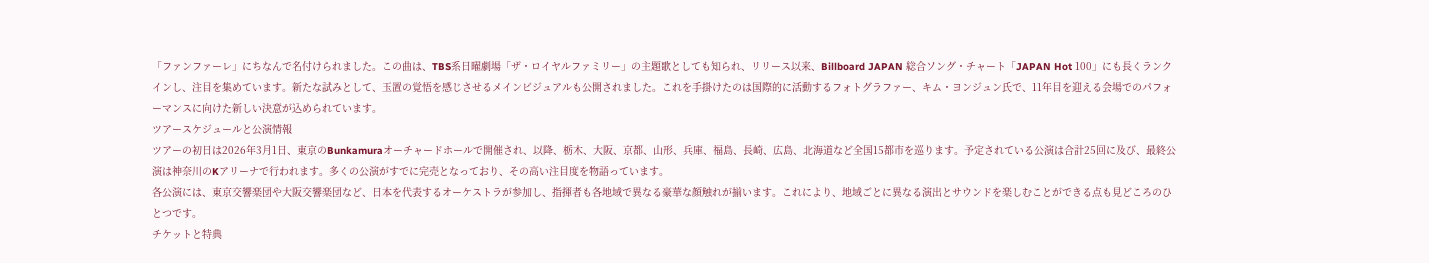「ファンファーレ」にちなんで名付けられました。この曲は、TBS系日曜劇場「ザ・ロイヤルファミリー」の主題歌としても知られ、リリース以来、Billboard JAPAN 総合ソング・チャート「JAPAN Hot 100」にも長くランクインし、注目を集めています。新たな試みとして、玉置の覚悟を感じさせるメインビジュアルも公開されました。これを手掛けたのは国際的に活動するフォトグラファー、キム・ヨンジュン氏で、11年目を迎える会場でのパフォーマンスに向けた新しい決意が込められています。
ツアースケジュールと公演情報
ツアーの初日は2026年3月1日、東京のBunkamuraオーチャードホールで開催され、以降、栃木、大阪、京都、山形、兵庫、福島、長崎、広島、北海道など全国15都市を巡ります。予定されている公演は合計25回に及び、最終公演は神奈川のKアリーナで行われます。多くの公演がすでに完売となっており、その高い注目度を物語っています。
各公演には、東京交響楽団や大阪交響楽団など、日本を代表するオーケストラが参加し、指揮者も各地域で異なる豪華な顔触れが揃います。これにより、地域ごとに異なる演出とサウンドを楽しむことができる点も見どころのひとつです。
チケットと特典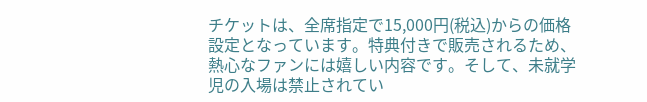チケットは、全席指定で15,000円(税込)からの価格設定となっています。特典付きで販売されるため、熱心なファンには嬉しい内容です。そして、未就学児の入場は禁止されてい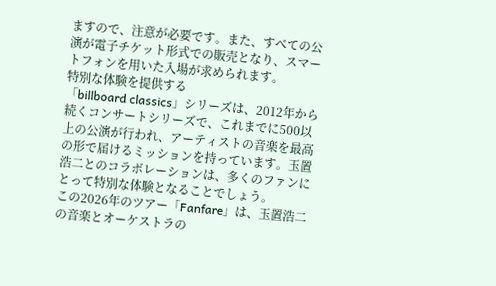ますので、注意が必要です。また、すべての公演が電子チケット形式での販売となり、スマートフォンを用いた入場が求められます。
特別な体験を提供する
「billboard classics」シリーズは、2012年から続くコンサートシリーズで、これまでに500以上の公演が行われ、アーティストの音楽を最高の形で届けるミッションを持っています。玉置浩二とのコラボレーションは、多くのファンにとって特別な体験となることでしょう。
この2026年のツアー「Fanfare」は、玉置浩二の音楽とオーケストラの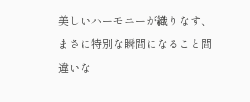美しいハーモニーが織りなす、まさに特別な瞬間になること間違いな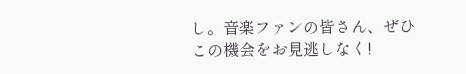し。音楽ファンの皆さん、ぜひこの機会をお見逃しなく!